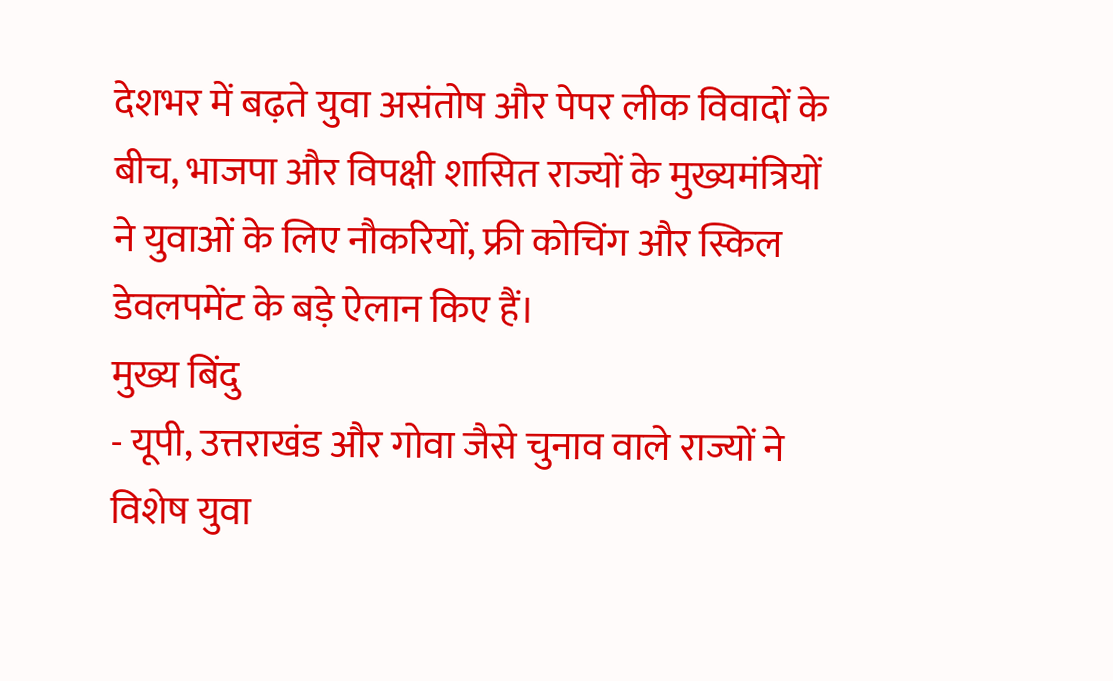देशभर में बढ़ते युवा असंतोष और पेपर लीक विवादों के बीच, भाजपा और विपक्षी शासित राज्यों के मुख्यमंत्रियों ने युवाओं के लिए नौकरियों, फ्री कोचिंग और स्किल डेवलपमेंट के बड़े ऐलान किए हैं।
मुख्य बिंदु
- यूपी, उत्तराखंड और गोवा जैसे चुनाव वाले राज्यों ने विशेष युवा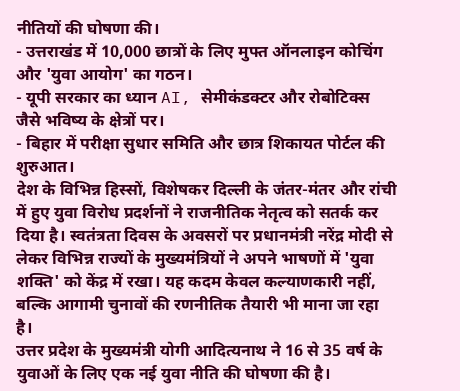नीतियों की घोषणा की।
- उत्तराखंड में 10,000 छात्रों के लिए मुफ्त ऑनलाइन कोचिंग और 'युवा आयोग' का गठन।
- यूपी सरकार का ध्यान AI, सेमीकंडक्टर और रोबोटिक्स जैसे भविष्य के क्षेत्रों पर।
- बिहार में परीक्षा सुधार समिति और छात्र शिकायत पोर्टल की शुरुआत।
देश के विभिन्न हिस्सों, विशेषकर दिल्ली के जंतर-मंतर और रांची में हुए युवा विरोध प्रदर्शनों ने राजनीतिक नेतृत्व को सतर्क कर दिया है। स्वतंत्रता दिवस के अवसरों पर प्रधानमंत्री नरेंद्र मोदी से लेकर विभिन्न राज्यों के मुख्यमंत्रियों ने अपने भाषणों में 'युवा शक्ति' को केंद्र में रखा। यह कदम केवल कल्याणकारी नहीं, बल्कि आगामी चुनावों की रणनीतिक तैयारी भी माना जा रहा है।
उत्तर प्रदेश के मुख्यमंत्री योगी आदित्यनाथ ने 16 से 35 वर्ष के युवाओं के लिए एक नई युवा नीति की घोषणा की है।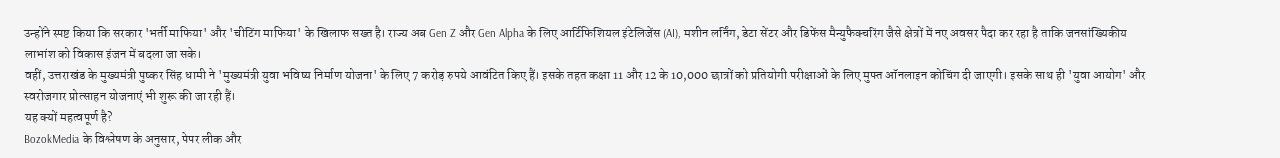उन्होंने स्पष्ट किया कि सरकार 'भर्ती माफिया' और 'चीटिंग माफिया' के खिलाफ सख्त है। राज्य अब Gen Z और Gen Alpha के लिए आर्टिफिशियल इंटेलिजेंस (AI), मशीन लर्निंग, डेटा सेंटर और डिफेंस मैन्युफैक्चरिंग जैसे क्षेत्रों में नए अवसर पैदा कर रहा है ताकि जनसांख्यिकीय लाभांश को विकास इंजन में बदला जा सके।
वहीं, उत्तराखंड के मुख्यमंत्री पुष्कर सिंह धामी ने 'मुख्यमंत्री युवा भविष्य निर्माण योजना' के लिए 7 करोड़ रुपये आवंटित किए हैं। इसके तहत कक्षा 11 और 12 के 10,000 छात्रों को प्रतियोगी परीक्षाओं के लिए मुफ्त ऑनलाइन कोचिंग दी जाएगी। इसके साथ ही 'युवा आयोग' और स्वरोजगार प्रोत्साहन योजनाएं भी शुरू की जा रही हैं।
यह क्यों महत्वपूर्ण है?
BozokMedia के विश्लेषण के अनुसार, पेपर लीक और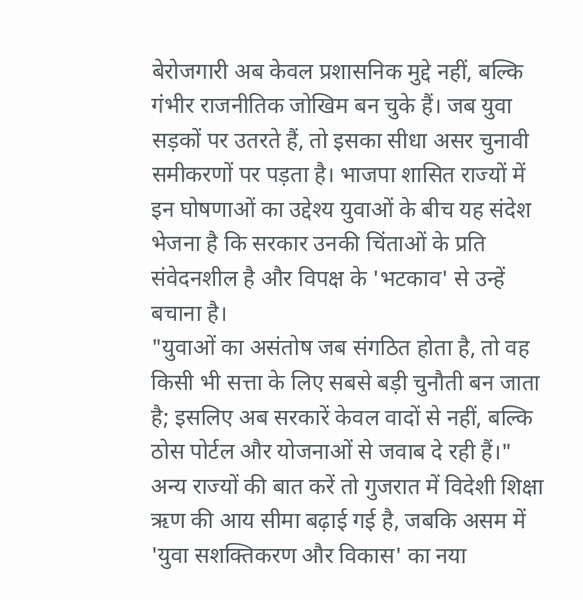बेरोजगारी अब केवल प्रशासनिक मुद्दे नहीं, बल्कि गंभीर राजनीतिक जोखिम बन चुके हैं। जब युवा सड़कों पर उतरते हैं, तो इसका सीधा असर चुनावी समीकरणों पर पड़ता है। भाजपा शासित राज्यों में इन घोषणाओं का उद्देश्य युवाओं के बीच यह संदेश भेजना है कि सरकार उनकी चिंताओं के प्रति संवेदनशील है और विपक्ष के 'भटकाव' से उन्हें बचाना है।
"युवाओं का असंतोष जब संगठित होता है, तो वह किसी भी सत्ता के लिए सबसे बड़ी चुनौती बन जाता है; इसलिए अब सरकारें केवल वादों से नहीं, बल्कि ठोस पोर्टल और योजनाओं से जवाब दे रही हैं।"
अन्य राज्यों की बात करें तो गुजरात में विदेशी शिक्षा ऋण की आय सीमा बढ़ाई गई है, जबकि असम में 'युवा सशक्तिकरण और विकास' का नया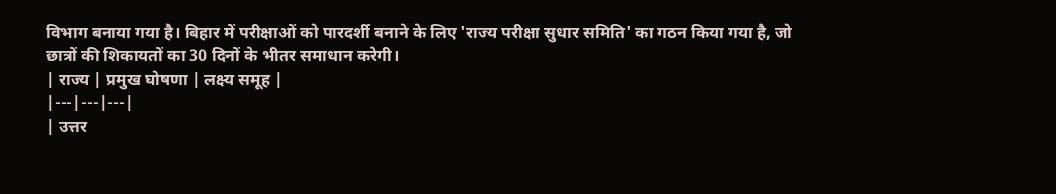विभाग बनाया गया है। बिहार में परीक्षाओं को पारदर्शी बनाने के लिए 'राज्य परीक्षा सुधार समिति' का गठन किया गया है, जो छात्रों की शिकायतों का 30 दिनों के भीतर समाधान करेगी।
| राज्य | प्रमुख घोषणा | लक्ष्य समूह |
|---|---|---|
| उत्तर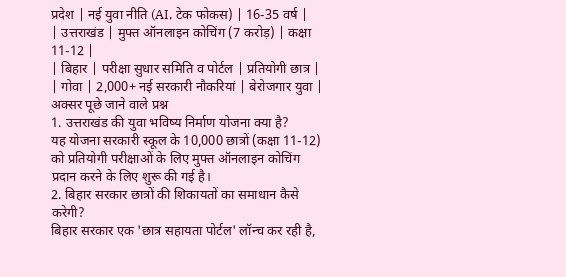प्रदेश | नई युवा नीति (AI, टेक फोकस) | 16-35 वर्ष |
| उत्तराखंड | मुफ्त ऑनलाइन कोचिंग (7 करोड़) | कक्षा 11-12 |
| बिहार | परीक्षा सुधार समिति व पोर्टल | प्रतियोगी छात्र |
| गोवा | 2,000+ नई सरकारी नौकरियां | बेरोजगार युवा |
अक्सर पूछे जाने वाले प्रश्न
1. उत्तराखंड की युवा भविष्य निर्माण योजना क्या है?
यह योजना सरकारी स्कूल के 10,000 छात्रों (कक्षा 11-12) को प्रतियोगी परीक्षाओं के लिए मुफ्त ऑनलाइन कोचिंग प्रदान करने के लिए शुरू की गई है।
2. बिहार सरकार छात्रों की शिकायतों का समाधान कैसे करेगी?
बिहार सरकार एक 'छात्र सहायता पोर्टल' लॉन्च कर रही है,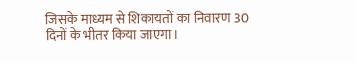जिसके माध्यम से शिकायतों का निवारण 30 दिनों के भीतर किया जाएगा।